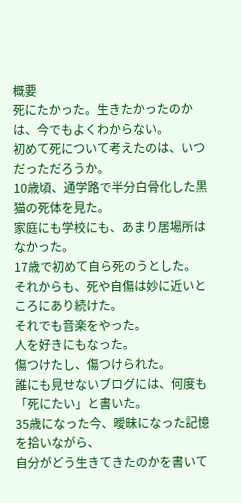概要
死にたかった。生きたかったのかは、今でもよくわからない。
初めて死について考えたのは、いつだっただろうか。
10歳頃、通学路で半分白骨化した黒猫の死体を見た。
家庭にも学校にも、あまり居場所はなかった。
17歳で初めて自ら死のうとした。
それからも、死や自傷は妙に近いところにあり続けた。
それでも音楽をやった。
人を好きにもなった。
傷つけたし、傷つけられた。
誰にも見せないブログには、何度も「死にたい」と書いた。
35歳になった今、曖昧になった記憶を拾いながら、
自分がどう生きてきたのかを書いて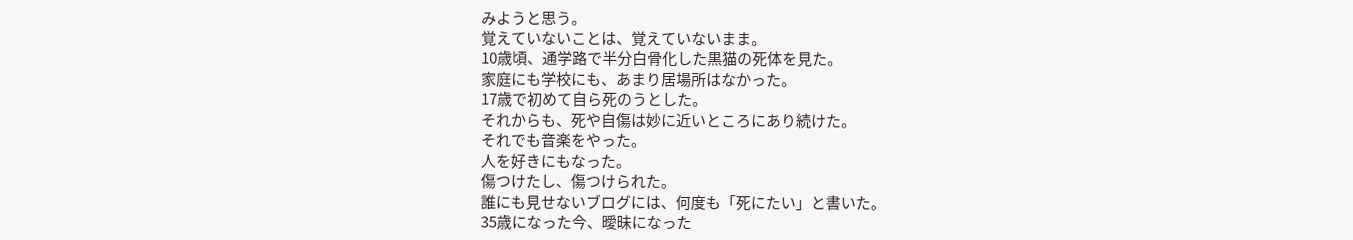みようと思う。
覚えていないことは、覚えていないまま。
10歳頃、通学路で半分白骨化した黒猫の死体を見た。
家庭にも学校にも、あまり居場所はなかった。
17歳で初めて自ら死のうとした。
それからも、死や自傷は妙に近いところにあり続けた。
それでも音楽をやった。
人を好きにもなった。
傷つけたし、傷つけられた。
誰にも見せないブログには、何度も「死にたい」と書いた。
35歳になった今、曖昧になった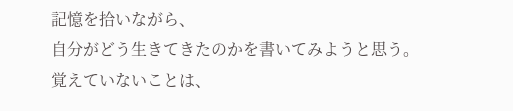記憶を拾いながら、
自分がどう生きてきたのかを書いてみようと思う。
覚えていないことは、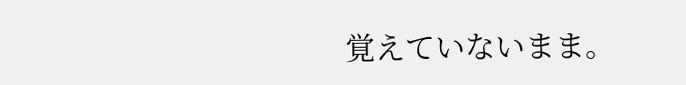覚えていないまま。